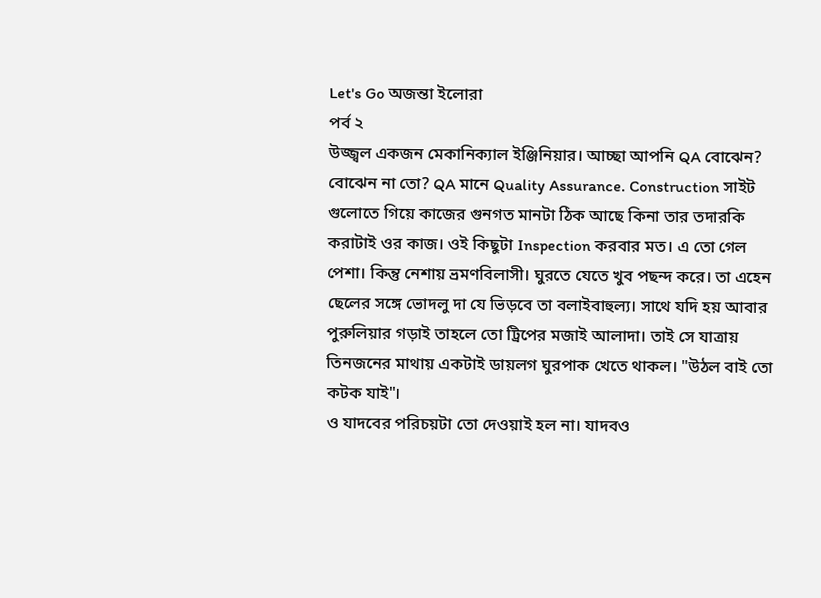Let's Go অজন্তা ইলোরা
পর্ব ২
উজ্জ্বল একজন মেকানিক্যাল ইঞ্জিনিয়ার। আচ্ছা আপনি QA বোঝেন? বোঝেন না তো? QA মানে Quality Assurance. Construction সাইট গুলোতে গিয়ে কাজের গুনগত মানটা ঠিক আছে কিনা তার তদারকি করাটাই ওর কাজ। ওই কিছুটা Inspection করবার মত। এ তো গেল পেশা। কিন্তু নেশায় ভ্রমণবিলাসী। ঘুরতে যেতে খুব পছন্দ করে। তা এহেন ছেলের সঙ্গে ভোদলু দা যে ভিড়বে তা বলাইবাহুল্য। সাথে যদি হয় আবার পুরুলিয়ার গড়াই তাহলে তো ট্রিপের মজাই আলাদা। তাই সে যাত্রায় তিনজনের মাথায় একটাই ডায়লগ ঘুরপাক খেতে থাকল। "উঠল বাই তো কটক যাই"।
ও যাদবের পরিচয়টা তো দেওয়াই হল না। যাদবও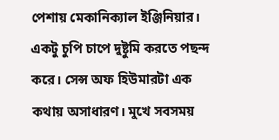পেশায় মেকানিক্যাল ইঞ্জিনিয়ার। একটু চুপি চাপে দুষ্টুমি করতে পছন্দ করে। সেন্স অফ হিউমারটা এক কথায় অসাধারণ। মুখে সবসময়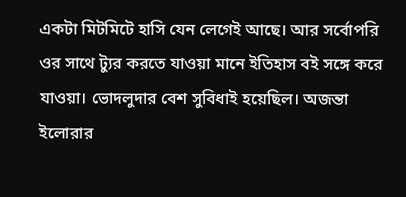একটা মিটমিটে হাসি যেন লেগেই আছে। আর সর্বোপরি ওর সাথে ট্যুর করতে যাওয়া মানে ইতিহাস বই সঙ্গে করে যাওয়া। ভোদলুদার বেশ সুবিধাই হয়েছিল। অজন্তা ইলোরার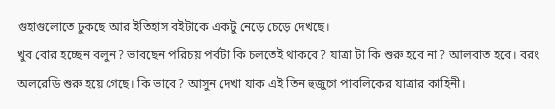গুহাগুলোতে ঢুকছে আর ইতিহাস বইটাকে একটু নেড়ে চেড়ে দেখছে।
খুব বোর হচ্ছেন বলুন? ভাবছেন পরিচয় পর্বটা কি চলতেই থাকবে? যাত্রা টা কি শুরু হবে না? আলবাত হবে। বরং অলরেডি শুরু হয়ে গেছে। কি ভাবে? আসুন দেখা যাক এই তিন হুজুগে পাবলিকের যাত্রার কাহিনী।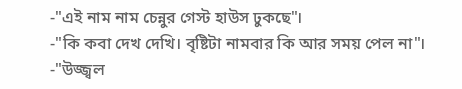-"এই নাম নাম চেন্নুর গেস্ট হাউস ঢুকছে"।
-"কি কবা দেখ দেখি। বৃষ্টিটা নামবার কি আর সময় পেল না"।
-"উজ্জ্বল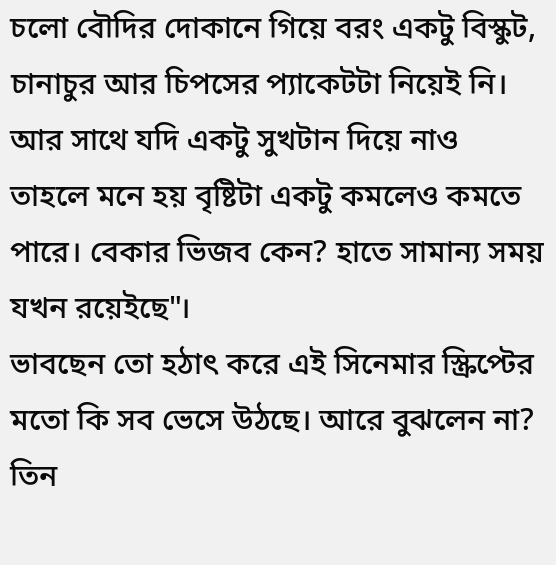চলো বৌদির দোকানে গিয়ে বরং একটু বিস্কুট, চানাচুর আর চিপসের প্যাকেটটা নিয়েই নি। আর সাথে যদি একটু সুখটান দিয়ে নাও তাহলে মনে হয় বৃষ্টিটা একটু কমলেও কমতে পারে। বেকার ভিজব কেন? হাতে সামান্য সময় যখন রয়েইছে"।
ভাবছেন তো হঠাৎ করে এই সিনেমার স্ক্রিপ্টের মতো কি সব ভেসে উঠছে। আরে বুঝলেন না? তিন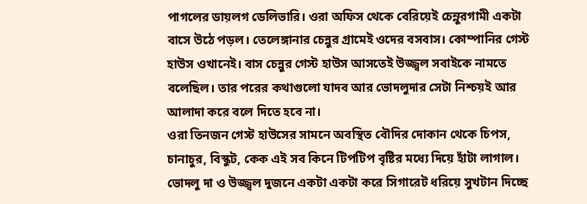পাগলের ডায়লগ ডেলিভারি। ওরা অফিস থেকে বেরিয়েই চেন্নুরগামী একটা বাসে উঠে পড়ল। তেলেঙ্গানার চেন্নুর গ্রামেই ওদের বসবাস। কোম্পানির গেস্ট হাউস ওখানেই। বাস চেন্নুর গেস্ট হাউস আসতেই উজ্জ্বল সবাইকে নামতে বলেছিল। তার পরের কথাগুলো যাদব আর ভোদলুদার সেটা নিশ্চয়ই আর আলাদা করে বলে দিতে হবে না।
ওরা তিনজন গেস্ট হাউসের সামনে অবস্থিত বৌদির দোকান থেকে চিপস, চানাচুর, বিস্কুট, কেক এই সব কিনে টিপটিপ বৃষ্টির মধ্যে দিয়ে হাঁটা লাগাল। ভোদলু দা ও উজ্জ্বল দুজনে একটা একটা করে সিগারেট ধরিয়ে সুখটান দিচ্ছে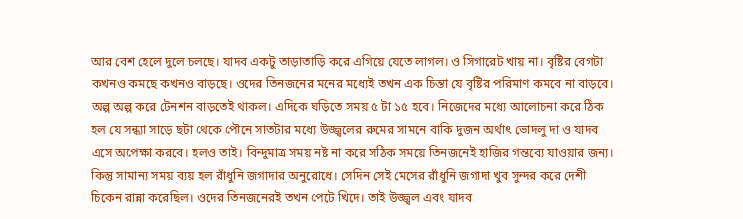আর বেশ হেলে দুলে চলছে। যাদব একটু তাড়াতাড়ি করে এগিয়ে যেতে লাগল। ও সিগারেট খায় না। বৃষ্টির বেগটা কখনও কমছে কখনও বাড়ছে। ওদের তিনজনের মনের মধ্যেই তখন এক চিন্তা যে বৃষ্টির পরিমাণ কমবে না বাড়বে। অল্প অল্প করে টেনশন বাড়তেই থাকল। এদিকে ঘড়িতে সময় ৫ টা ১৫ হবে। নিজেদের মধ্যে আলোচনা করে ঠিক হল যে সন্ধ্যা সাড়ে ছটা থেকে পৌনে সাতটার মধ্যে উজ্জ্বলের রুমের সামনে বাকি দুজন অর্থাৎ ভোদলু দা ও যাদব এসে অপেক্ষা করবে। হলও তাই। বিন্দুমাত্র সময় নষ্ট না করে সঠিক সময়ে তিনজনেই হাজির গন্তব্যে যাওয়ার জন্য। কিন্তু সামান্য সময় ব্যয় হল রাঁধুনি জগাদার অনুরোধে। সেদিন সেই মেসের রাঁধুনি জগাদা খুব সুন্দর করে দেশী চিকেন রান্না করেছিল। ওদের তিনজনেরই তখন পেটে খিদে। তাই উজ্জ্বল এবং যাদব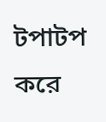টপাটপ করে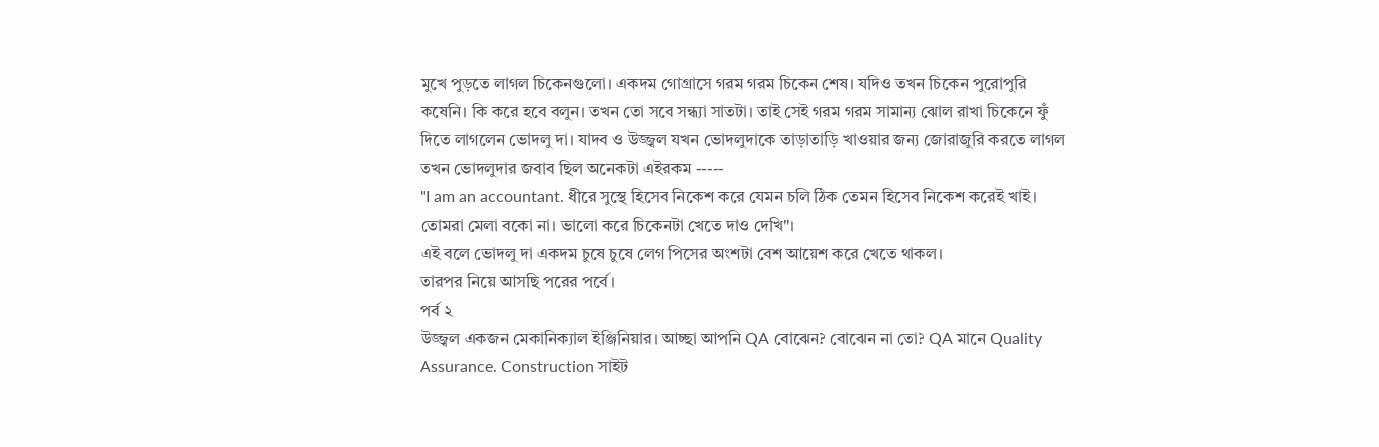মুখে পুড়তে লাগল চিকেনগুলো। একদম গোগ্রাসে গরম গরম চিকেন শেষ। যদিও তখন চিকেন পুরোপুরি কষেনি। কি করে হবে বলুন। তখন তো সবে সন্ধ্যা সাতটা। তাই সেই গরম গরম সামান্য ঝোল রাখা চিকেনে ফুঁ দিতে লাগলেন ভোদলু দা। যাদব ও উজ্জ্বল যখন ভোদলুদাকে তাড়াতাড়ি খাওয়ার জন্য জোরাজুরি করতে লাগল তখন ভোদলুদার জবাব ছিল অনেকটা এইরকম -----
"I am an accountant. ধীরে সুস্থে হিসেব নিকেশ করে যেমন চলি ঠিক তেমন হিসেব নিকেশ করেই খাই। তোমরা মেলা বকো না। ভালো করে চিকেনটা খেতে দাও দেখি"।
এই বলে ভোদলু দা একদম চুষে চুষে লেগ পিসের অংশটা বেশ আয়েশ করে খেতে থাকল।
তারপর নিয়ে আসছি পরের পর্বে।
পর্ব ২
উজ্জ্বল একজন মেকানিক্যাল ইঞ্জিনিয়ার। আচ্ছা আপনি QA বোঝেন? বোঝেন না তো? QA মানে Quality Assurance. Construction সাইট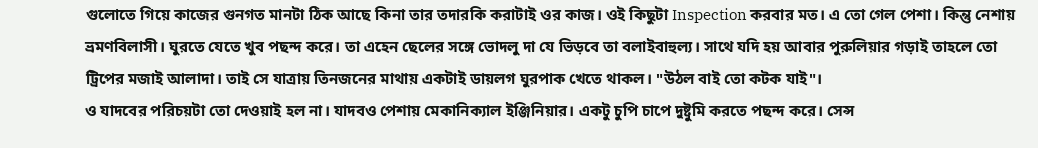গুলোতে গিয়ে কাজের গুনগত মানটা ঠিক আছে কিনা তার তদারকি করাটাই ওর কাজ। ওই কিছুটা Inspection করবার মত। এ তো গেল পেশা। কিন্তু নেশায় ভ্রমণবিলাসী। ঘুরতে যেতে খুব পছন্দ করে। তা এহেন ছেলের সঙ্গে ভোদলু দা যে ভিড়বে তা বলাইবাহুল্য। সাথে যদি হয় আবার পুরুলিয়ার গড়াই তাহলে তো ট্রিপের মজাই আলাদা। তাই সে যাত্রায় তিনজনের মাথায় একটাই ডায়লগ ঘুরপাক খেতে থাকল। "উঠল বাই তো কটক যাই"।
ও যাদবের পরিচয়টা তো দেওয়াই হল না। যাদবও পেশায় মেকানিক্যাল ইঞ্জিনিয়ার। একটু চুপি চাপে দুষ্টুমি করতে পছন্দ করে। সেন্স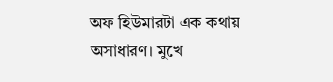অফ হিউমারটা এক কথায় অসাধারণ। মুখে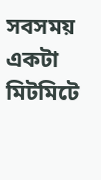সবসময় একটা মিটমিটে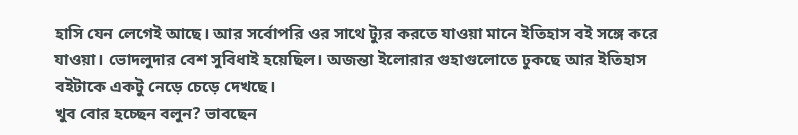হাসি যেন লেগেই আছে। আর সর্বোপরি ওর সাথে ট্যুর করতে যাওয়া মানে ইতিহাস বই সঙ্গে করে যাওয়া। ভোদলুদার বেশ সুবিধাই হয়েছিল। অজন্তা ইলোরার গুহাগুলোতে ঢুকছে আর ইতিহাস বইটাকে একটু নেড়ে চেড়ে দেখছে।
খুব বোর হচ্ছেন বলুন? ভাবছেন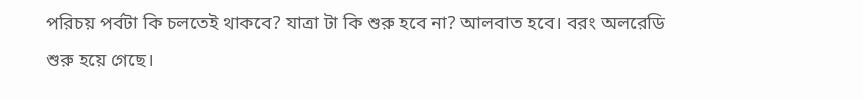পরিচয় পর্বটা কি চলতেই থাকবে? যাত্রা টা কি শুরু হবে না? আলবাত হবে। বরং অলরেডি শুরু হয়ে গেছে।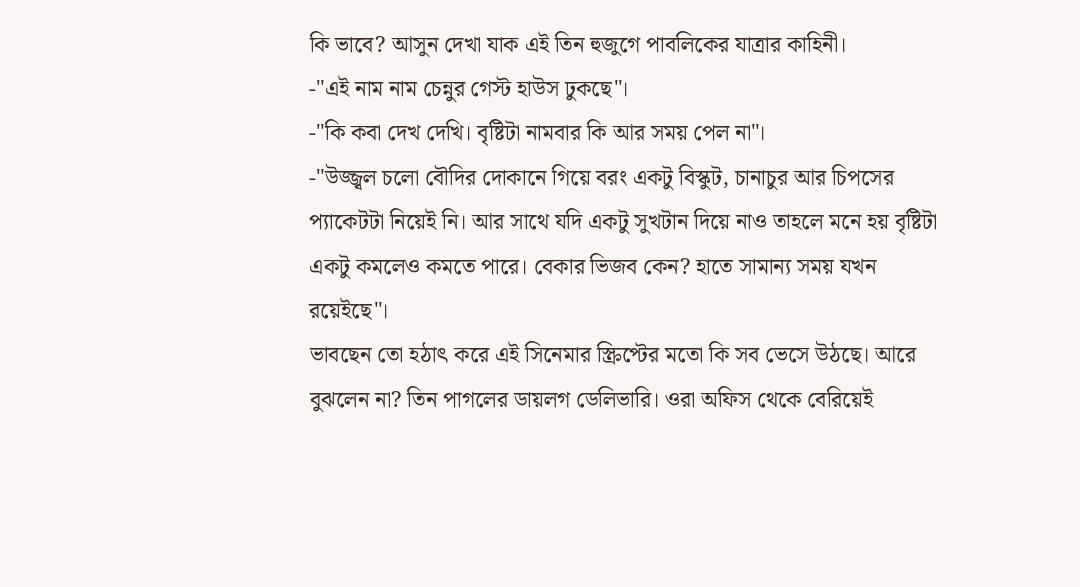কি ভাবে? আসুন দেখা যাক এই তিন হুজুগে পাবলিকের যাত্রার কাহিনী।
-"এই নাম নাম চেন্নুর গেস্ট হাউস ঢুকছে"।
-"কি কবা দেখ দেখি। বৃষ্টিটা নামবার কি আর সময় পেল না"।
-"উজ্জ্বল চলো বৌদির দোকানে গিয়ে বরং একটু বিস্কুট, চানাচুর আর চিপসের প্যাকেটটা নিয়েই নি। আর সাথে যদি একটু সুখটান দিয়ে নাও তাহলে মনে হয় বৃষ্টিটা একটু কমলেও কমতে পারে। বেকার ভিজব কেন? হাতে সামান্য সময় যখন রয়েইছে"।
ভাবছেন তো হঠাৎ করে এই সিনেমার স্ক্রিপ্টের মতো কি সব ভেসে উঠছে। আরে বুঝলেন না? তিন পাগলের ডায়লগ ডেলিভারি। ওরা অফিস থেকে বেরিয়েই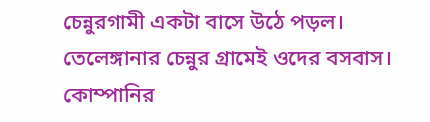চেন্নুরগামী একটা বাসে উঠে পড়ল। তেলেঙ্গানার চেন্নুর গ্রামেই ওদের বসবাস। কোম্পানির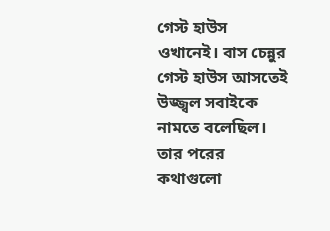গেস্ট হাউস ওখানেই। বাস চেন্নুর গেস্ট হাউস আসতেই উজ্জ্বল সবাইকে নামতে বলেছিল। তার পরের কথাগুলো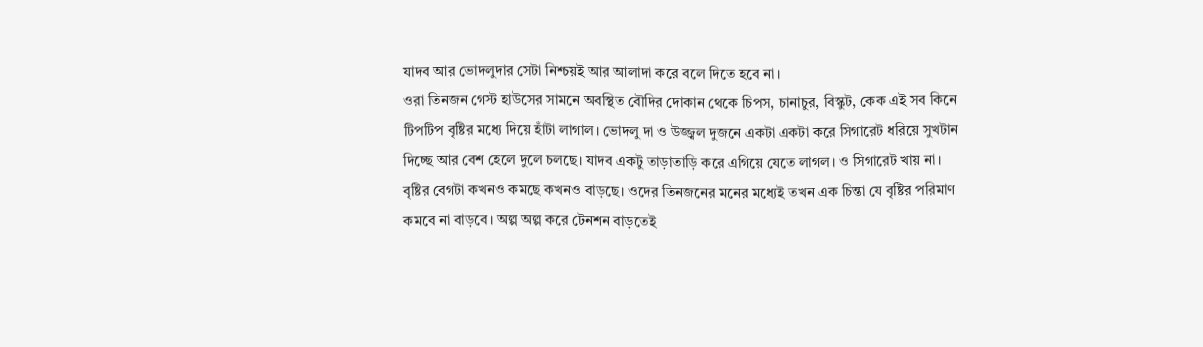যাদব আর ভোদলুদার সেটা নিশ্চয়ই আর আলাদা করে বলে দিতে হবে না।
ওরা তিনজন গেস্ট হাউসের সামনে অবস্থিত বৌদির দোকান থেকে চিপস, চানাচুর, বিস্কুট, কেক এই সব কিনে টিপটিপ বৃষ্টির মধ্যে দিয়ে হাঁটা লাগাল। ভোদলু দা ও উজ্জ্বল দুজনে একটা একটা করে সিগারেট ধরিয়ে সুখটান দিচ্ছে আর বেশ হেলে দুলে চলছে। যাদব একটু তাড়াতাড়ি করে এগিয়ে যেতে লাগল। ও সিগারেট খায় না। বৃষ্টির বেগটা কখনও কমছে কখনও বাড়ছে। ওদের তিনজনের মনের মধ্যেই তখন এক চিন্তা যে বৃষ্টির পরিমাণ কমবে না বাড়বে। অল্প অল্প করে টেনশন বাড়তেই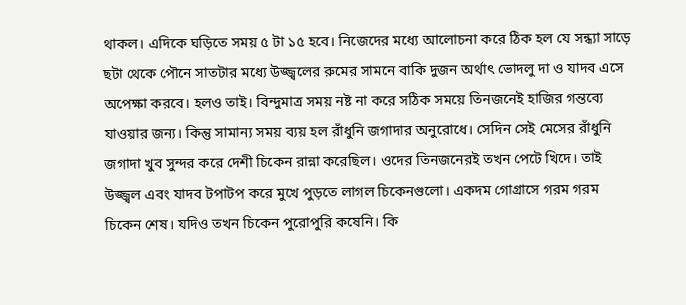থাকল। এদিকে ঘড়িতে সময় ৫ টা ১৫ হবে। নিজেদের মধ্যে আলোচনা করে ঠিক হল যে সন্ধ্যা সাড়ে ছটা থেকে পৌনে সাতটার মধ্যে উজ্জ্বলের রুমের সামনে বাকি দুজন অর্থাৎ ভোদলু দা ও যাদব এসে অপেক্ষা করবে। হলও তাই। বিন্দুমাত্র সময় নষ্ট না করে সঠিক সময়ে তিনজনেই হাজির গন্তব্যে যাওয়ার জন্য। কিন্তু সামান্য সময় ব্যয় হল রাঁধুনি জগাদার অনুরোধে। সেদিন সেই মেসের রাঁধুনি জগাদা খুব সুন্দর করে দেশী চিকেন রান্না করেছিল। ওদের তিনজনেরই তখন পেটে খিদে। তাই উজ্জ্বল এবং যাদব টপাটপ করে মুখে পুড়তে লাগল চিকেনগুলো। একদম গোগ্রাসে গরম গরম চিকেন শেষ। যদিও তখন চিকেন পুরোপুরি কষেনি। কি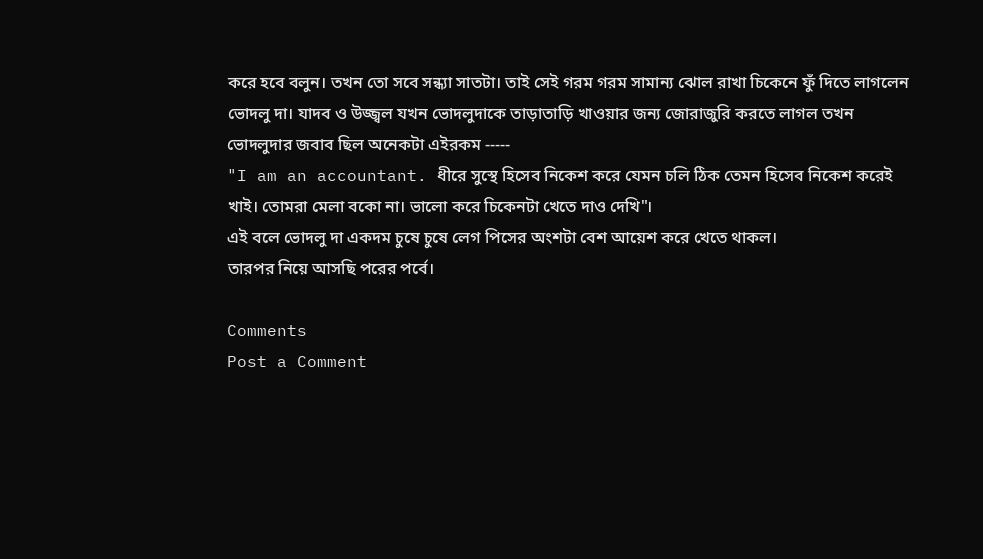করে হবে বলুন। তখন তো সবে সন্ধ্যা সাতটা। তাই সেই গরম গরম সামান্য ঝোল রাখা চিকেনে ফুঁ দিতে লাগলেন ভোদলু দা। যাদব ও উজ্জ্বল যখন ভোদলুদাকে তাড়াতাড়ি খাওয়ার জন্য জোরাজুরি করতে লাগল তখন ভোদলুদার জবাব ছিল অনেকটা এইরকম -----
"I am an accountant. ধীরে সুস্থে হিসেব নিকেশ করে যেমন চলি ঠিক তেমন হিসেব নিকেশ করেই খাই। তোমরা মেলা বকো না। ভালো করে চিকেনটা খেতে দাও দেখি"।
এই বলে ভোদলু দা একদম চুষে চুষে লেগ পিসের অংশটা বেশ আয়েশ করে খেতে থাকল।
তারপর নিয়ে আসছি পরের পর্বে।

Comments
Post a Comment